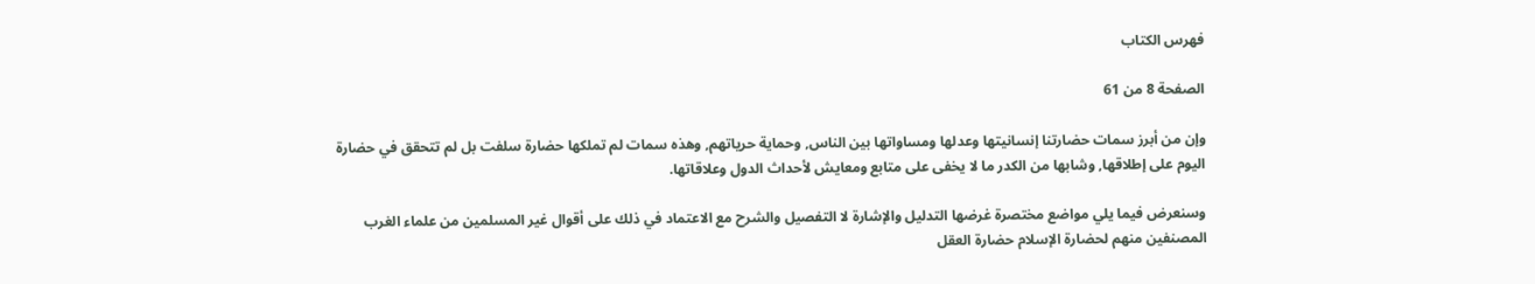فهرس الكتاب

الصفحة 8 من 61

وإن من أبرز سمات حضارتنا إنسانيتها وعدلها ومساواتها بين الناس, وحماية حرياتهم, وهذه سمات لم تملكها حضارة سلفت بل لم تتحقق في حضارة اليوم على إطلاقها, وشابها من الكدر ما لا يخفى على متابع ومعايش لأحداث الدول وعلاقاتها.

وسنعرض فيما يلي مواضع مختصرة غرضها التدليل والإشارة لا التفصيل والشرح مع الاعتماد في ذلك على أقوال غير المسلمين من علماء الغرب المصنفين منهم لحضارة الإسلام حضارة العقل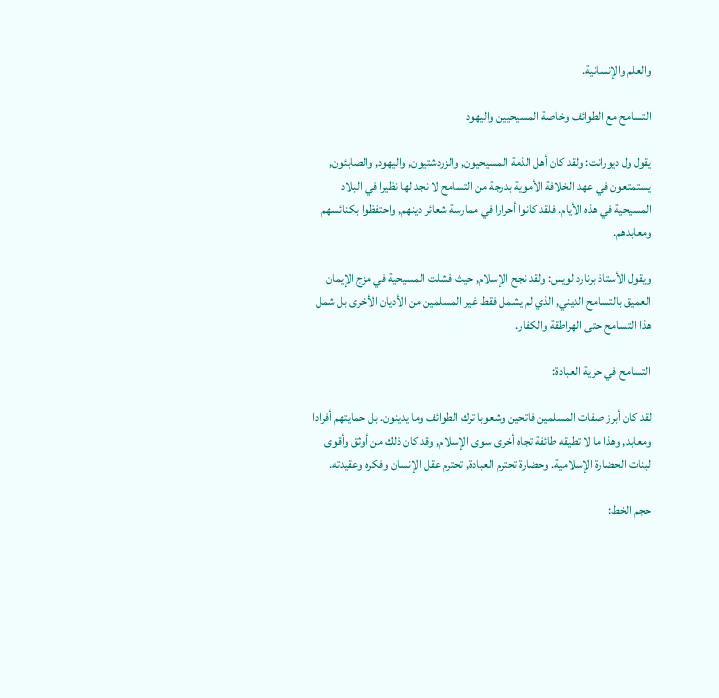والعلم والإنسانية.

التسامح مع الطوائف وخاصة المسيحيين واليهود

يقول ول ديورانت: ولقد كان أهل الذمة المسيحيون, والزردشتيون, واليهود, والصابئون, يستمتعون في عهد الخلافة الأموية بدرجة من التسامح لا نجد لها نظيرا في البلاد المسيحية في هذه الأيام. فلقد كانوا أحرارا في ممارسة شعائر دينهم, واحتفظوا بكنائسهم ومعابدهم.

ويقول الأستاذ برنارد لويس: ولقد نجح الإسلام, حيث فشلت المسيحية في مزج الإيمان العميق بالتسامح الديني, الذي لم يشمل فقط غير المسلمين من الأديان الأخرى بل شمل هذا التسامح حتى الهراطقة والكفار.

التسامح في حرية العبادة:

لقد كان أبرز صفات المسلمين فاتحين وشعوبا ترك الطوائف وما يدينون. بل حمايتهم أفرادا ومعابد, وهذا ما لا تطيقه طائفة تجاه أخرى سوى الإسلام, وقد كان ذلك من أوثق وأقوى لبنات الحضارة الإسلامية. وحضارة تحترم العبادة, تحترم عقل الإنسان وفكره وعقيدته.

حجم الخط: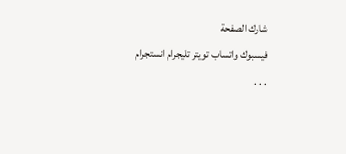شارك الصفحة
فيسبوك واتساب تويتر تليجرام انستجرام
. . .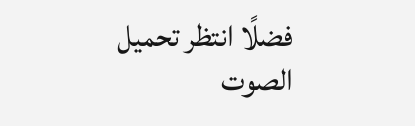فضلًا انتظر تحميل الصوت